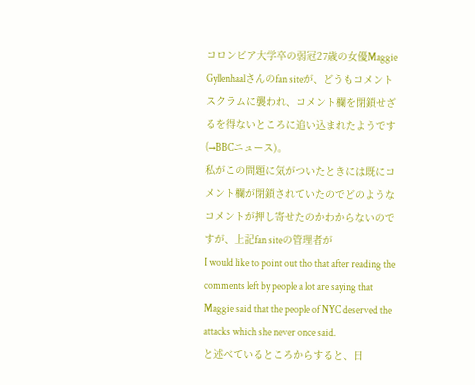コロンビア大学卒の弱冠27歳の女優Maggie Gyllenhaalさんのfan siteが、どうもコメントスクラムに襲われ、コメント欄を閉鎖せざるを得ないところに追い込まれたようです(→BBCニュース)。
私がこの問題に気がついたときには既にコメント欄が閉鎖されていたのでどのようなコメントが押し寄せたのかわからないのですが、上記fan siteの管理者が
I would like to point out tho that after reading the comments left by people a lot are saying that Maggie said that the people of NYC deserved the attacks which she never once said.
と述べているところからすると、日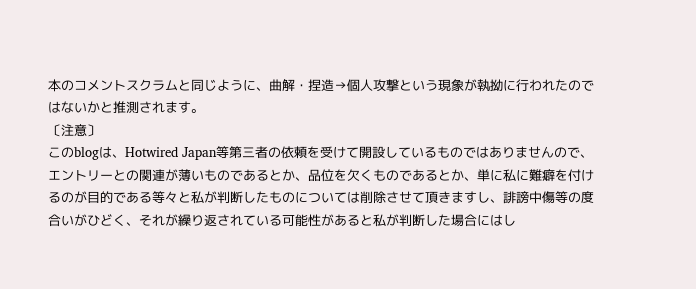本のコメントスクラムと同じように、曲解・捏造→個人攻撃という現象が執拗に行われたのではないかと推測されます。
〔注意〕
このblogは、Hotwired Japan等第三者の依頼を受けて開設しているものではありませんので、エントリーとの関連が薄いものであるとか、品位を欠くものであるとか、単に私に難癖を付けるのが目的である等々と私が判断したものについては削除させて頂きますし、誹謗中傷等の度合いがひどく、それが繰り返されている可能性があると私が判断した場合にはし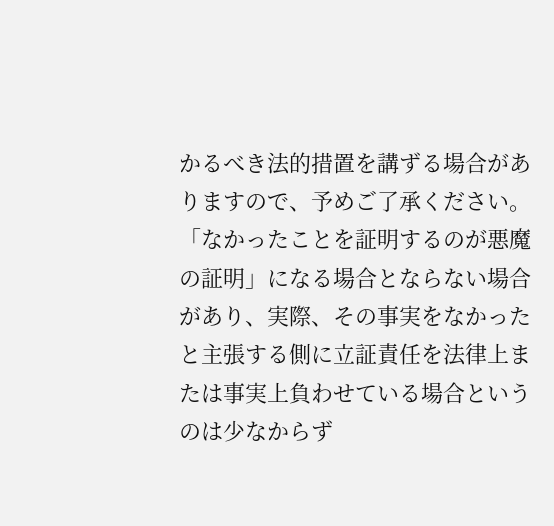かるべき法的措置を講ずる場合がありますので、予めご了承ください。
「なかったことを証明するのが悪魔の証明」になる場合とならない場合があり、実際、その事実をなかったと主張する側に立証責任を法律上または事実上負わせている場合というのは少なからず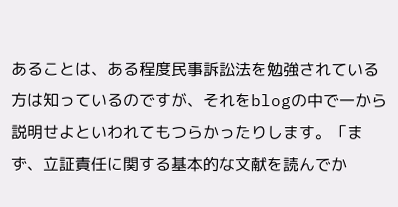あることは、ある程度民事訴訟法を勉強されている方は知っているのですが、それをblogの中で一から説明せよといわれてもつらかったりします。「まず、立証責任に関する基本的な文献を読んでか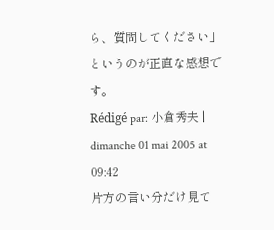ら、質問してください」というのが正直な感想です。
Rédigé par: 小倉秀夫 | dimanche 01 mai 2005 at 09:42
片方の言い分だけ見て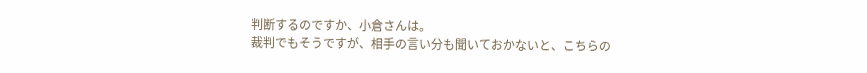判断するのですか、小倉さんは。
裁判でもそうですが、相手の言い分も聞いておかないと、こちらの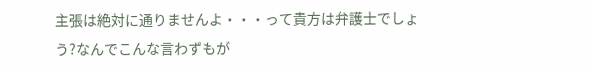主張は絶対に通りませんよ・・・って貴方は弁護士でしょう?なんでこんな言わずもが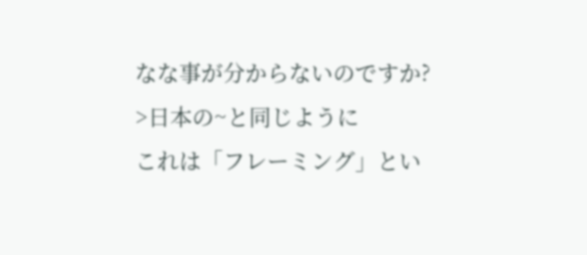なな事が分からないのですか?
>日本の~と同じように
これは「フレーミング」とい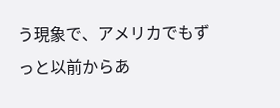う現象で、アメリカでもずっと以前からあ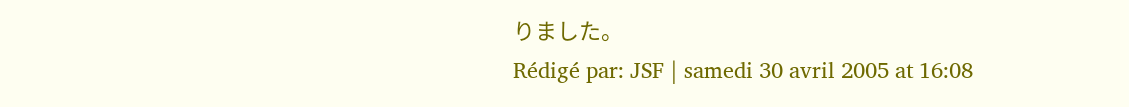りました。
Rédigé par: JSF | samedi 30 avril 2005 at 16:08